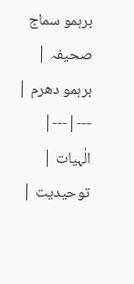برہمو سماج
صحیفہ | برہمو دھرم |
---|---|
الٰہیات | توحیدیت |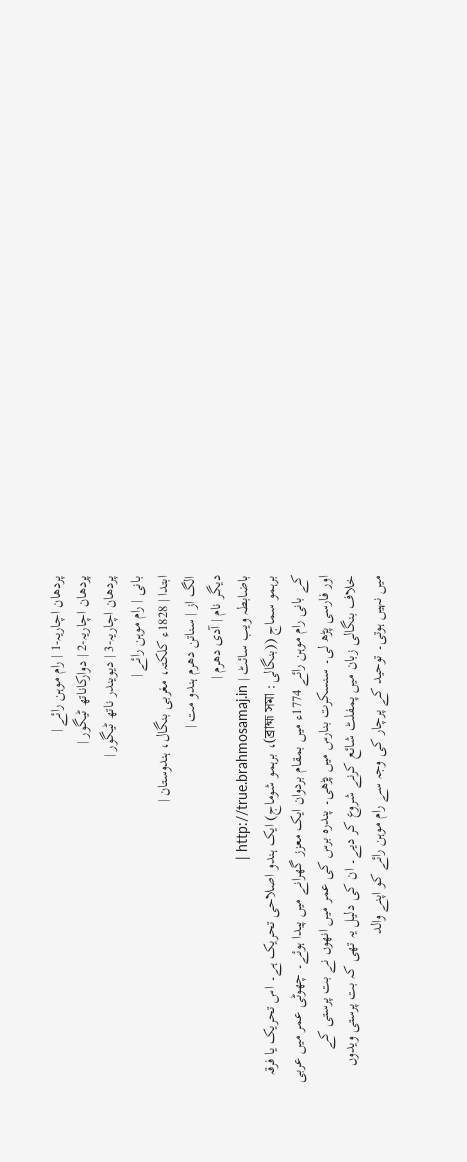پردھان اچاریہ-1 | رام موہن رائے |
پردھان اچاریہ-2 | دوارکاناتھ ٹیگور |
پردھان اچاریہ-3 | دیویندر ناتھ ٹیگور |
بانی | رام موہن رائے |
ابتدا | 1828ء کلکتہ، مغربی بنگال، ہندوستان |
الگ از | سناتن دھرم ہندو مت |
دیگر نام | آدی دھرم |
باضابطہ ویب سائٹ | http://true.brahmosamaj.in |
برہمو سماج ((بنگالی: ব্রাহ্ম সমা)، برہمو شوماج) ایک ہندو اصلاحی تحریک ہے۔ اس تحریک یا فرقہ کے بانی رام موہن رائے 1774ء میں بمقام بردوان ایک معزز گھرانے میں پیدا ہوئے۔ چھوٹی عمر میں عربی اور فارسی پڑھ لی۔ سنسکرت بنارس میں پڑھی۔ پندرہ برس کی عمر میں انھوں نے بت پرستی کے خلاف بنگالی زبان میں پمفلٹ شائع کرنے شروع کر دیے۔ ان کی دلیل یہ تھی کہ بت پرستی ویدوں میں نہیں ہوتی۔ توحید کے پرچار کی وجہ سے رام موہن رائے کو اپنے والد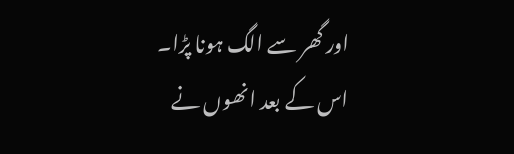اور گھر سے الگ ہونا پڑا۔ اس کے بعد انھوں نے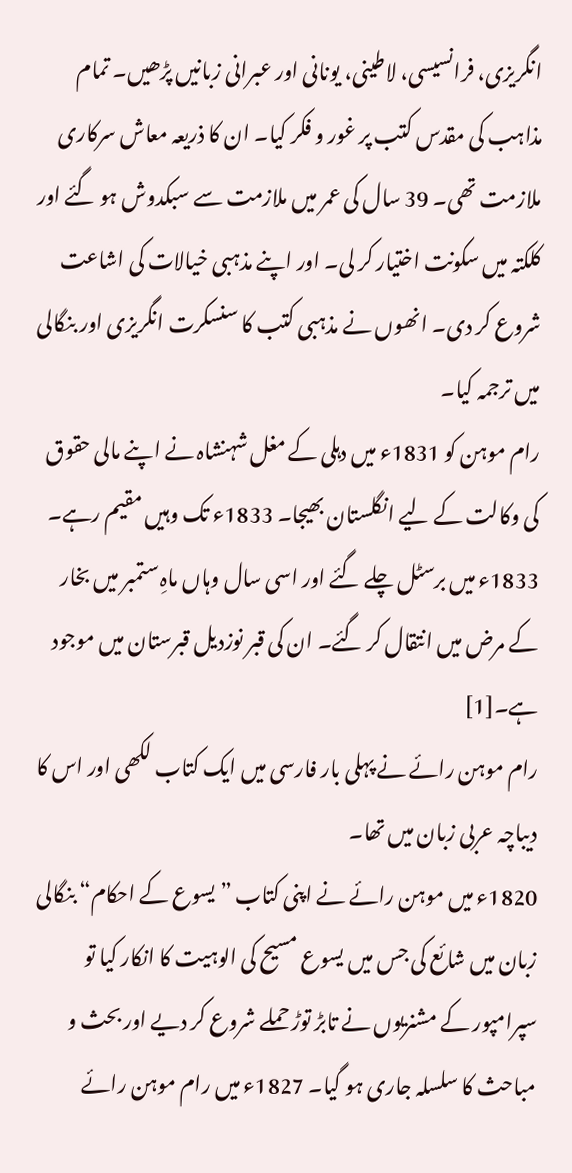انگریزی، فرانسیسی، لاطینی، یونانی اور عبرانی زبانیں پڑھیں۔ تمام مذاہب کی مقدس کتب پر غور و فکر کیا۔ ان کا ذریعہ معاش سرکاری ملازمت تھی۔ 39 سال کی عمر میں ملازمت سے سبکدوش ہو گئے اور کلکتہ میں سکونت اختیار کر لی۔ اور اپنے مذہبی خیالات کی اشاعت شروع کر دی۔ انھوں نے مذہبی کتب کا سنسکرت انگریزی اور بنگالی میں ترجمہ کیا۔
رام موہن کو 1831ء میں دہلی کے مغل شہنشاہ نے اپنے مالی حقوق کی وکالت کے لیے انگلستان بھیجا۔ 1833ء تک وہیں مقیم رہے۔ 1833ء میں برسٹل چلے گئے اور اسی سال وہاں ماہِ ستمبر میں بخار کے مرض میں انتقال کر گئے۔ ان کی قبر نوزدیل قبرستان میں موجود ہے۔[1]
رام موہن رائے نے پہلی بار فارسی میں ایک کتاب لکھی اور اس کا دیباچہ عربی زبان میں تھا۔
1820ء میں موہن رائے نے اپنی کتاب ”یسوع کے احکام“ بنگالی زبان میں شائع کی جس میں یسوع مسیح کی الوہیت کا انکار کیا تو سپرامپور کے مشنریوں نے تابڑ توڑ حملے شروع کر دیے اور بحث و مباحث کا سلسلہ جاری ہو گیا۔ 1827ء میں رام موہن رائے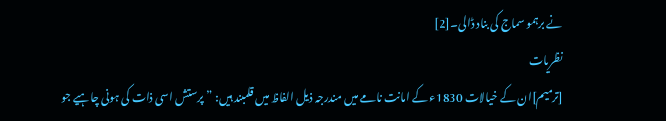نے برہمو سماج کی بناد ڈالی۔[2]
نظریات
[ترمیم]ان کے خیالات 1830ء کے امانت نامے میں مندرجہ ذیل الفاظ میں قلمبند ہیں: ”پرستش اسی ذات کی ہونی چاہیے جو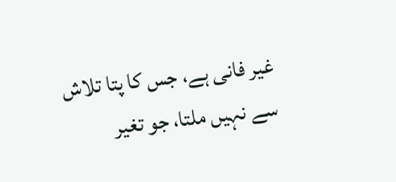غیر فانی ہے، جس کا پتا تلاش سے نہیں ملتا، جو تغیر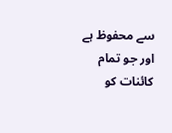سے محفوظ ہے اور جو تمام کائنات کو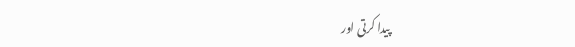پیدا کرتی اور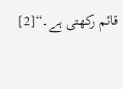قائم رکھتی ہے۔“[2]